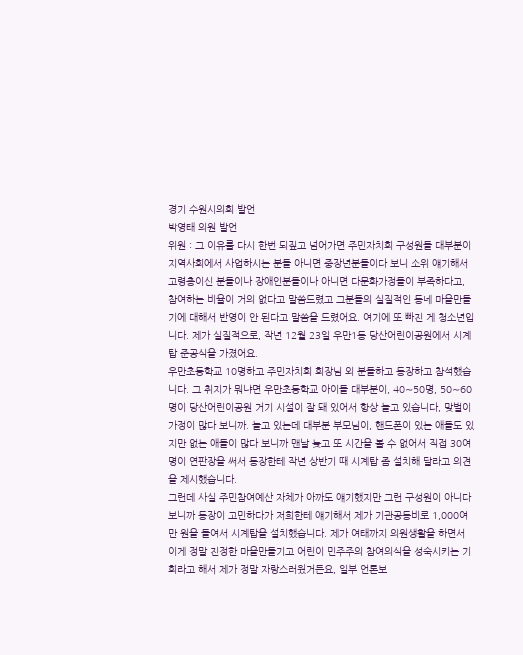경기 수원시의회 발언
박영태 의원 발언
위원 : 그 이유를 다시 한번 되짚고 넘어가면 주민자치회 구성원들 대부분이 지역사회에서 사업하시는 분들 아니면 중장년분들이다 보니 소위 얘기해서 고령층이신 분들이나 장애인분들이나 아니면 다문화가정들이 부족하다고, 참여하는 비율이 거의 없다고 말씀드렸고 그분들의 실질적인 동네 마을만들기에 대해서 반영이 안 된다고 말씀을 드렸어요. 여기에 또 빠진 게 청소년입니다. 제가 실질적으로, 작년 12월 23일 우만1동 당산어린이공원에서 시계탑 준공식을 가졌어요.
우만초등학교 10명하고 주민자치회 회장님 외 분들하고 동장하고 참석했습니다. 그 취지가 뭐냐면 우만초등학교 아이들 대부분이, 40∼50명, 50∼60명이 당산어린이공원 거기 시설이 잘 돼 있어서 항상 놀고 있습니다, 맞벌이가정이 많다 보니까. 놀고 있는데 대부분 부모님이, 핸드폰이 있는 애들도 있지만 없는 애들이 많다 보니까 맨날 늦고 또 시간을 볼 수 없어서 직접 30여 명이 연판장을 써서 동장한테 작년 상반기 때 시계탑 좀 설치해 달라고 의견을 제시했습니다.
그런데 사실 주민참여예산 자체가 아까도 얘기했지만 그런 구성원이 아니다 보니까 동장이 고민하다가 저희한테 얘기해서 제가 기관공동비로 1,000여만 원을 들여서 시계탑을 설치했습니다. 제가 여태까지 의원생활을 하면서 이게 정말 진정한 마을만들기고 어린이 민주주의 참여의식을 성숙시키는 기회라고 해서 제가 정말 자랑스러웠거든요, 일부 언론보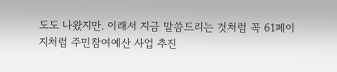도도 나왔지만. 이래서 지금 말씀드리는 것처럼 꼭 61페이지처럼 주민참여예산 사업 추진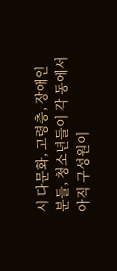시 다문화, 고령층, 장애인분들, 청소년들이 각 동에서 아직 구성원이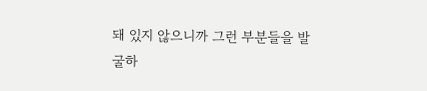돼 있지 않으니까 그런 부분들을 발굴하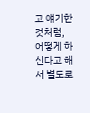고 얘기한 것처럼, 어떻게 하신다고 해서 별도로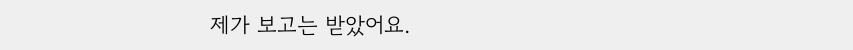제가 보고는 받았어요.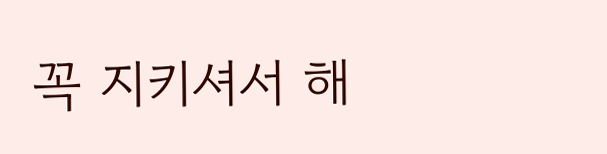꼭 지키셔서 해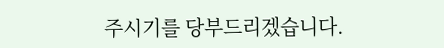주시기를 당부드리겠습니다.